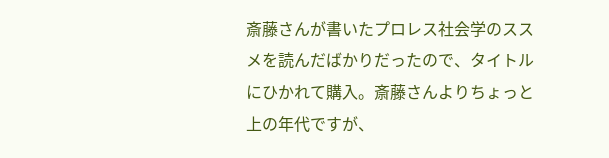斎藤さんが書いたプロレス社会学のススメを読んだばかりだったので、タイトルにひかれて購入。斎藤さんよりちょっと上の年代ですが、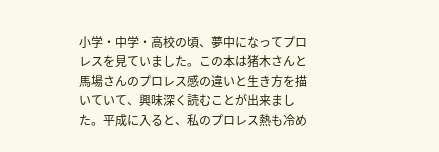小学・中学・高校の頃、夢中になってプロレスを見ていました。この本は猪木さんと馬場さんのプロレス感の違いと生き方を描いていて、興味深く読むことが出来ました。平成に入ると、私のプロレス熱も冷め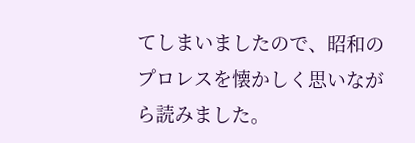てしまいましたので、昭和のプロレスを懐かしく思いながら読みました。